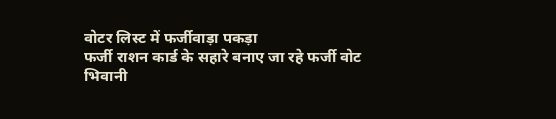वोटर लिस्ट में फर्जीवाड़ा पकड़ा
फर्जी राशन कार्ड के सहारे बनाए जा रहे फर्जी वोट
भिवानी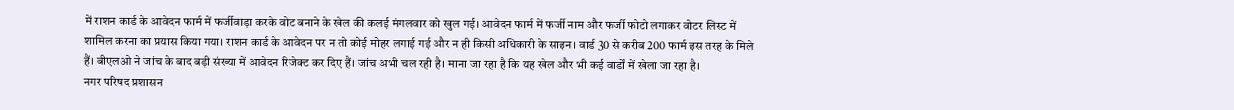में राशन कार्ड के आवेदन फार्म में फर्जीवाड़ा करके वोट बनाने के खेल की कलई मंगलवार को खुल गई। आवेदन फार्म में फर्जी नाम और फर्जी फोटो लगाकर वोटर लिस्ट में शामिल करना का प्रयास किया गया। राशन कार्ड के आवेदन पर न तो कोई मोहर लगाई गई और न ही किसी अधिकारी के साइन। वार्ड 30 से करीब 200 फार्म इस तरह के मिले हैं। बीएलओ ने जांच के बाद बड़ी संख्या में आवेदन रिजेक्ट कर दिए हैं। जांच अभी चल रही है। माना जा रहा है कि यह खेल और भी कई वार्डों में खेला जा रहा है।
नगर परिषद प्रशासन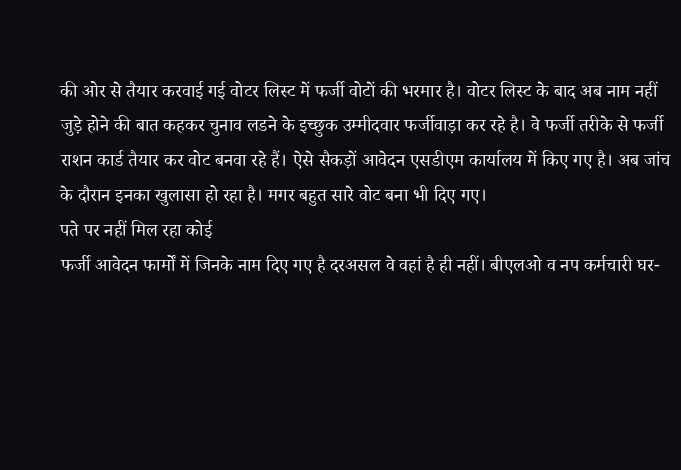की ओर से तैयार करवाई गई वोटर लिस्ट में फर्जी वोटों की भरमार है। वोटर लिस्ट के बाद अब नाम नहीं जुड़े होने की बात कहकर चुनाव लडने के इच्छुक उम्मीदवार फर्जीवाड़ा कर रहे है। वे फर्जी तरीके से फर्जी राशन कार्ड तैयार कर वोट बनवा रहे हैं। ऐसे सैकड़ों आवेदन एसडीएम कार्यालय में किए गए है। अब जांच के दौरान इनका खुलासा हो रहा है। मगर बहुत सारे वोट बना भी दिए गए।
पते पर नहीं मिल रहा कोई
फर्जी आवेदन फार्मों में जिनके नाम दिए गए है दरअसल वे वहां है ही नहीं। बीएलओ व नप कर्मचारी घर-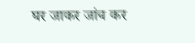घर जाकर जांच कर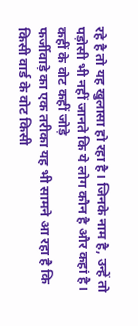रहे है तो यह खुलासा हो रहा है। जिनके नाम है, उन्हें तो पड़ोसी भी नहीं जानते कि ये लोग कौन है और कहां है।
कहीं के वोट कहीं जोड़े
फर्जीवाड़े का एक तरीका यह भी सामने आ रहा है कि किसी वार्ड के वोट किसी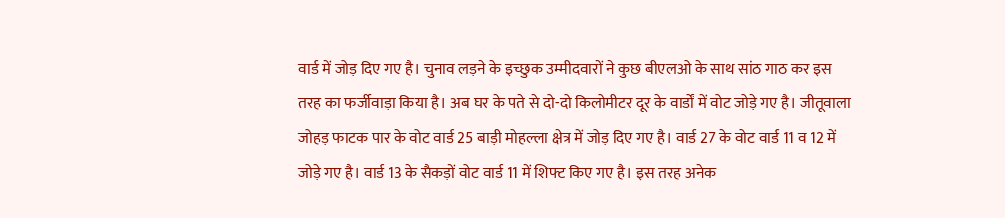वार्ड में जोड़ दिए गए है। चुनाव लड़ने के इच्छुक उम्मीदवारों ने कुछ बीएलओ के साथ सांठ गाठ कर इस तरह का फर्जीवाड़ा किया है। अब घर के पते से दो-दो किलोमीटर दूर के वार्डों में वोट जोड़े गए है। जीतूवाला जोहड़ फाटक पार के वोट वार्ड 25 बाड़ी मोहल्ला क्षेत्र में जोड़ दिए गए है। वार्ड 27 के वोट वार्ड 11 व 12 में जोड़े गए है। वार्ड 13 के सैकड़ों वोट वार्ड 11 में शिफ्ट किए गए है। इस तरह अनेक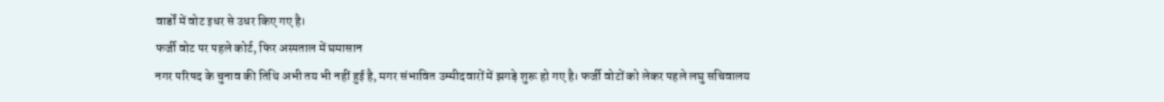वार्डों में वोट इधर से उधर किए गए है।
फर्जी वोट पर पहले कोर्ट, फिर अस्पताल में घमासान
नगर परिषद के चुनाव की तिथि अभी तय भी नहीं हुई है, मगर संभावित उम्मीदवारों में झगड़े शुरू हो गए है। फर्जी वोटों को लेकर पहले लघु सचिवालय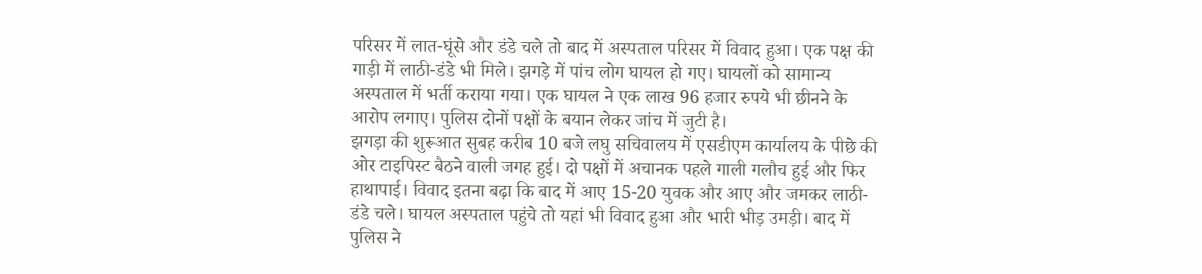परिसर में लात-घूंसे और डंडे चले तो बाद में अस्पताल परिसर में विवाद हुआ। एक पक्ष की गाड़ी में लाठी-डंडे भी मिले। झगड़े में पांच लोग घायल हो गए। घायलों को सामान्य अस्पताल में भर्ती कराया गया। एक घायल ने एक लाख 96 हजार रुपये भी छीनने के आरोप लगाए। पुलिस दोनों पक्षों के बयान लेकर जांच में जुटी है।
झगड़ा की शुरूआत सुबह करीब 10 बजे लघु सचिवालय में एसडीएम कार्यालय के पीछे की ओर टाइपिस्ट बैठने वाली जगह हुई। दो पक्षों में अचानक पहले गाली गलौच हुई और फिर हाथापाई। विवाद इतना बढ़ा कि बाद में आए 15-20 युवक और आए और जमकर लाठी-डंडे चले। घायल अस्पताल पहुंचे तो यहां भी विवाद हुआ और भारी भीड़ उमड़ी। बाद में पुलिस ने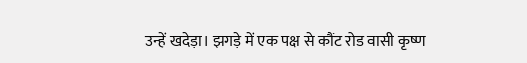उन्हें खदेड़ा। झगड़े में एक पक्ष से कौंट रोड वासी कृष्ण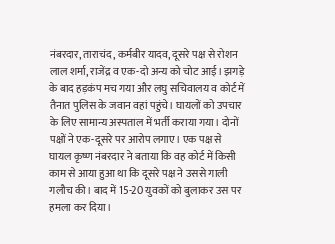नंबरदार, ताराचंद, कर्मबीर यादव, दूसरे पक्ष से रोशन लाल शर्मा, राजेंद्र व एक-दो अन्य को चोट आई। झगड़े के बाद हड़कंप मच गया और लघु सचिवालय व कोर्ट में तैनात पुलिस के जवान वहां पहुंचे। घायलों को उपचार के लिए सामान्य अस्पताल में भर्ती कराया गया। दोनों पक्षों ने एक-दूसरे पर आरोप लगाए। एक पक्ष से घायल कृष्ण नंबरदार ने बताया कि वह कोर्ट में किसी काम से आया हुआ था कि दूसरे पक्ष ने उससे गाली गलौच की। बाद में 15-20 युवकों को बुलाकर उस पर हमला कर दिया।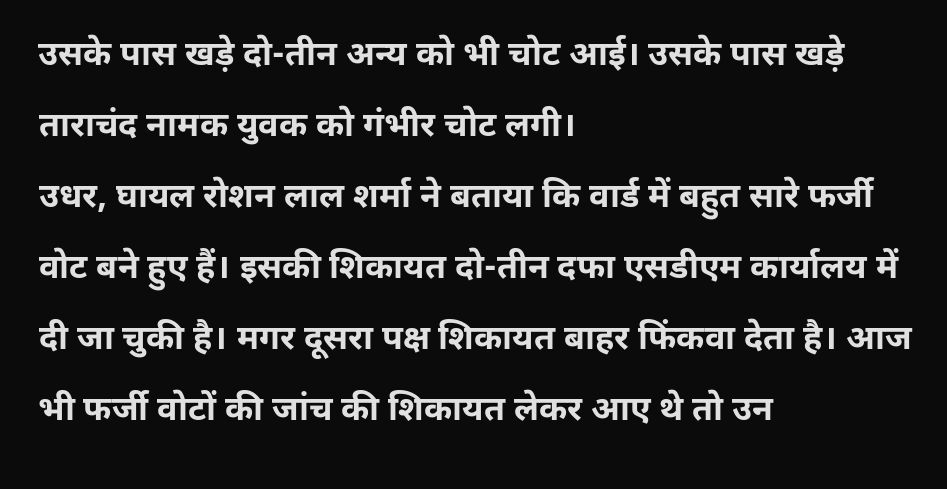उसके पास खड़े दो-तीन अन्य को भी चोट आई। उसके पास खड़े ताराचंद नामक युवक को गंभीर चोट लगी।
उधर, घायल रोशन लाल शर्मा ने बताया कि वार्ड में बहुत सारे फर्जी वोट बने हुए हैं। इसकी शिकायत दो-तीन दफा एसडीएम कार्यालय में दी जा चुकी है। मगर दूसरा पक्ष शिकायत बाहर फिंकवा देता है। आज भी फर्जी वोटों की जांच की शिकायत लेकर आए थे तो उन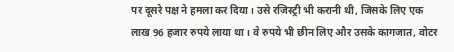पर दूसरे पक्ष ने हमला कर दिया। उसे रजिस्ट्री भी करानी थी, जिसके लिए एक लाख 96 हजार रुपये लाया था। वे रुपये भी छीन लिए और उसके कागजात, वोटर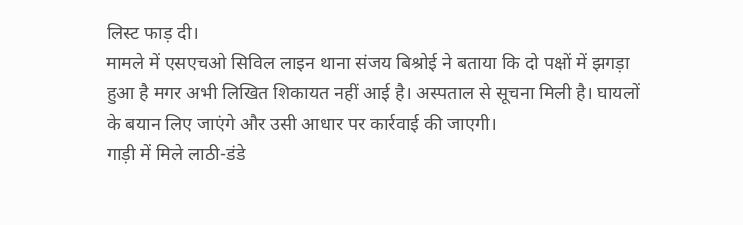लिस्ट फाड़ दी।
मामले में एसएचओ सिविल लाइन थाना संजय बिश्रोई ने बताया कि दो पक्षों में झगड़ा हुआ है मगर अभी लिखित शिकायत नहीं आई है। अस्पताल से सूचना मिली है। घायलों के बयान लिए जाएंगे और उसी आधार पर कार्रवाई की जाएगी।
गाड़ी में मिले लाठी-डंडे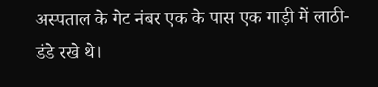अस्पताल के गेट नंबर एक के पास एक गाड़ी में लाठी-डंडे रखे थे।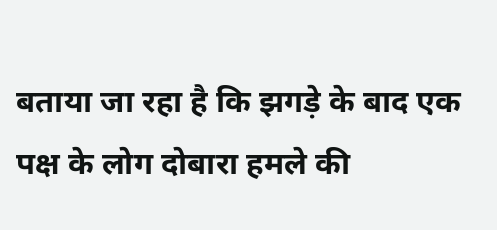बताया जा रहा है कि झगड़े के बाद एक पक्ष के लोग दोबारा हमले की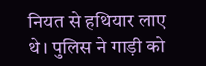नियत से हथियार लाए थे। पुलिस ने गाड़ी को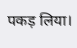पकड़ लिया।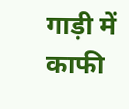गाड़ी में काफी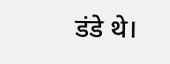डंडे थे।